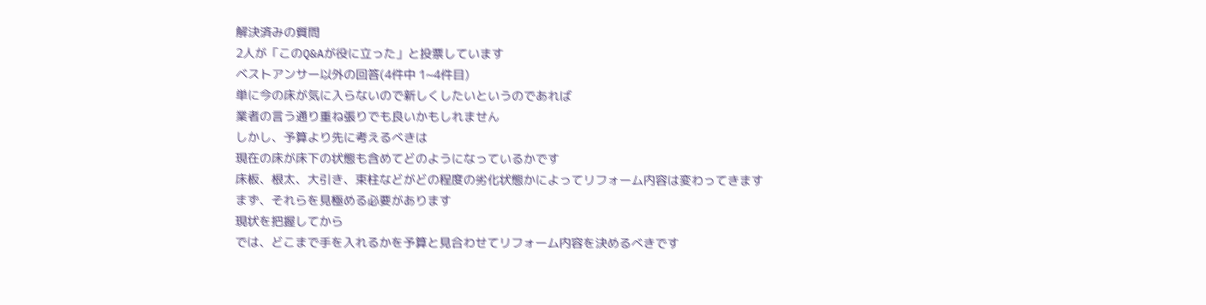解決済みの質問
2人が「このQ&Aが役に立った」と投票しています
ベストアンサー以外の回答(4件中 1~4件目)
単に今の床が気に入らないので新しくしたいというのであれば
業者の言う通り重ね張りでも良いかもしれません
しかし、予算より先に考えるべきは
現在の床が床下の状態も含めてどのようになっているかです
床板、根太、大引き、束柱などがどの程度の劣化状態かによってリフォーム内容は変わってきます
まず、それらを見極める必要があります
現状を把握してから
では、どこまで手を入れるかを予算と見合わせてリフォーム内容を決めるべきです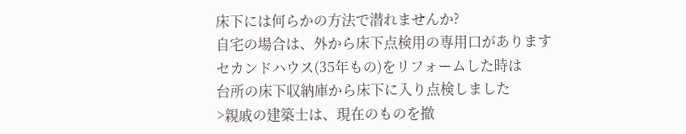床下には何らかの方法で潜れませんか?
自宅の場合は、外から床下点検用の専用口があります
セカンドハウス(35年もの)をリフォームした時は
台所の床下収納庫から床下に入り点検しました
>親戚の建築士は、現在のものを撤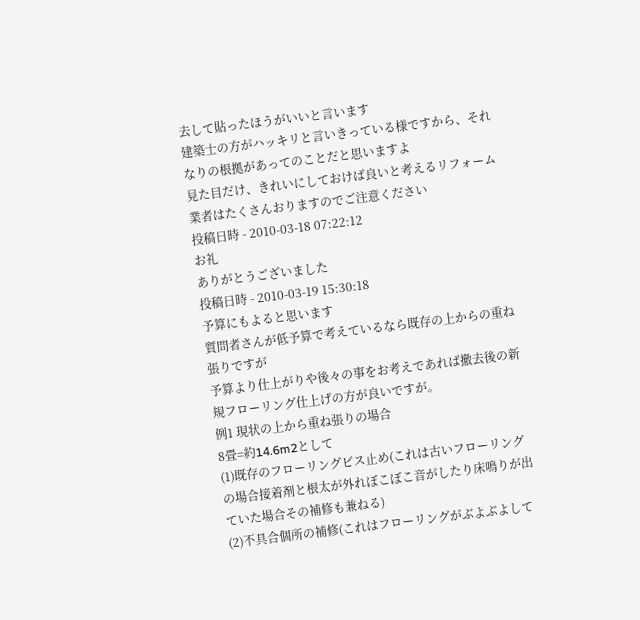去して貼ったほうがいいと言います
建築士の方がハッキリと言いきっている様ですから、それなりの根拠があってのことだと思いますよ
見た目だけ、きれいにしておけば良いと考えるリフォーム業者はたくさんおりますのでご注意ください
投稿日時 - 2010-03-18 07:22:12
お礼
ありがとうございました
投稿日時 - 2010-03-19 15:30:18
予算にもよると思います
質問者さんが低予算で考えているなら既存の上からの重ね張りですが
予算より仕上がりや後々の事をお考えであれば撤去後の新規フローリング仕上げの方が良いですが。
例1 現状の上から重ね張りの場合
8畳=約14.6m2として
(1)既存のフローリングビス止め(これは古いフローリングの場合接着剤と根太が外れぼこぼこ音がしたり床鳴りが出ていた場合その補修も兼ねる)
(2)不具合個所の補修(これはフローリングがぶよぶよして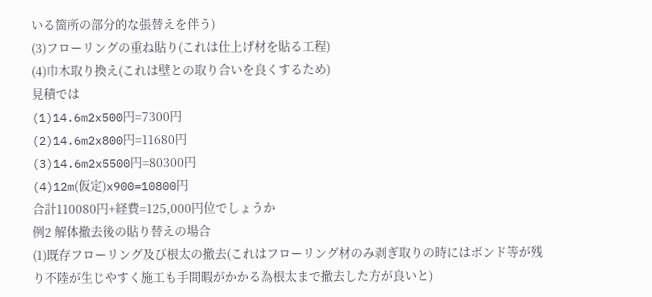いる箇所の部分的な張替えを伴う)
(3)フローリングの重ね貼り(これは仕上げ材を貼る工程)
(4)巾木取り換え(これは壁との取り合いを良くするため)
見積では
(1)14.6m2x500円=7300円
(2)14.6m2x800円=11680円
(3)14.6m2x5500円=80300円
(4)12m(仮定)x900=10800円
合計110080円+経費=125,000円位でしょうか
例2 解体撤去後の貼り替えの場合
(1)既存フローリング及び根太の撤去(これはフローリング材のみ剥ぎ取りの時にはボンド等が残り不陸が生じやすく施工も手間暇がかかる為根太まで撤去した方が良いと)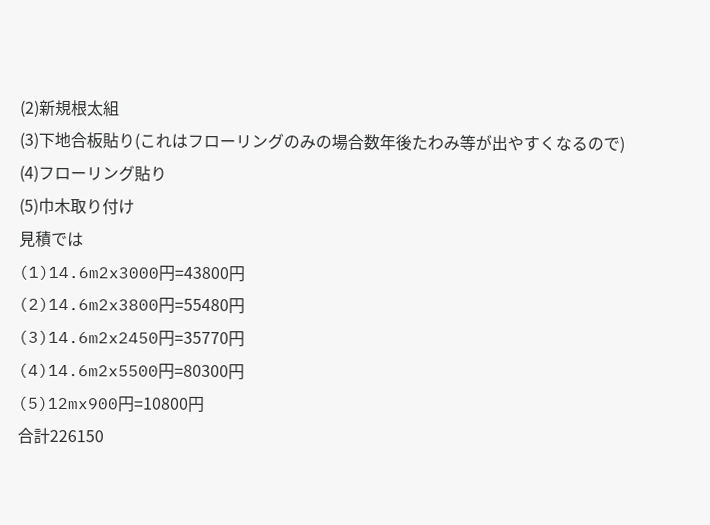(2)新規根太組
(3)下地合板貼り(これはフローリングのみの場合数年後たわみ等が出やすくなるので)
(4)フローリング貼り
(5)巾木取り付け
見積では
(1)14.6m2x3000円=43800円
(2)14.6m2x3800円=55480円
(3)14.6m2x2450円=35770円
(4)14.6m2x5500円=80300円
(5)12mx900円=10800円
合計226150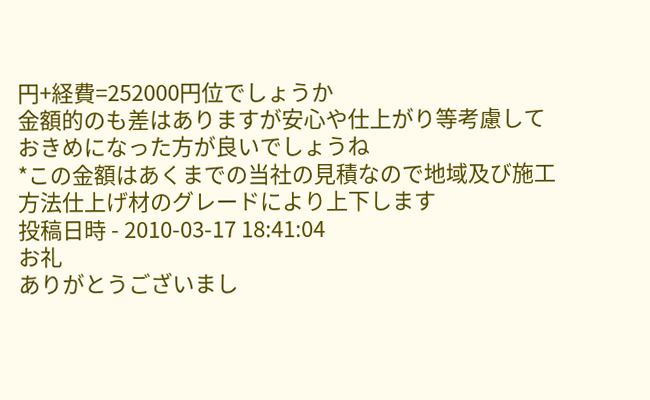円+経費=252000円位でしょうか
金額的のも差はありますが安心や仕上がり等考慮しておきめになった方が良いでしょうね
*この金額はあくまでの当社の見積なので地域及び施工方法仕上げ材のグレードにより上下します
投稿日時 - 2010-03-17 18:41:04
お礼
ありがとうございまし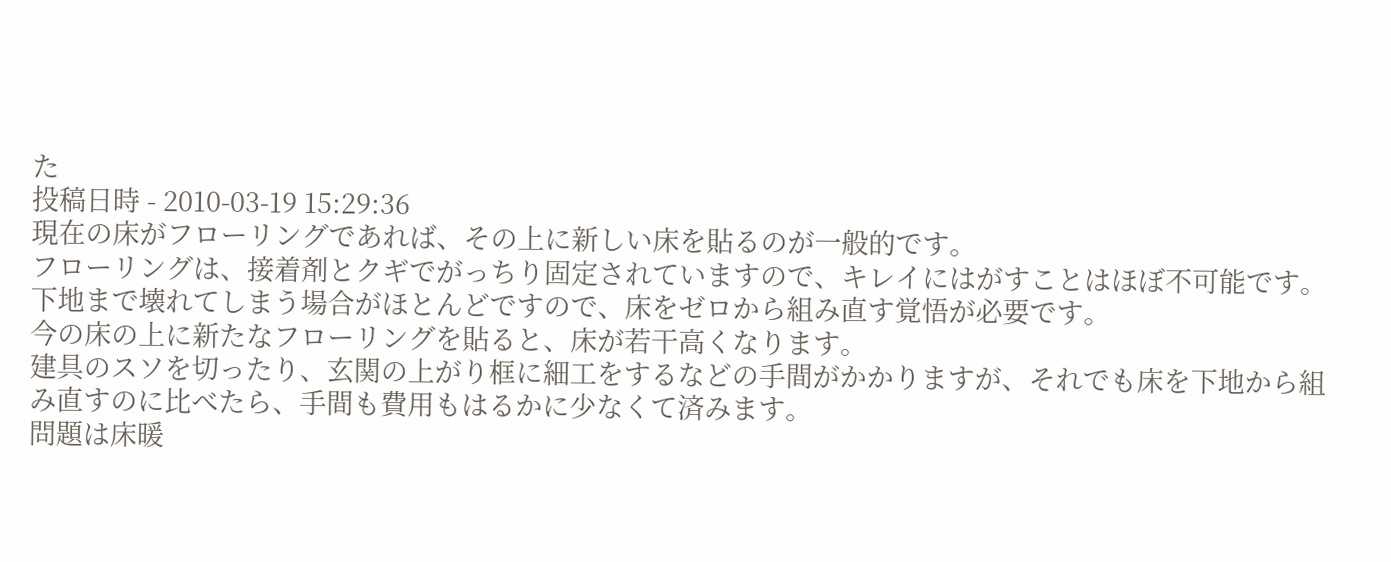た
投稿日時 - 2010-03-19 15:29:36
現在の床がフローリングであれば、その上に新しい床を貼るのが一般的です。
フローリングは、接着剤とクギでがっちり固定されていますので、キレイにはがすことはほぼ不可能です。
下地まで壊れてしまう場合がほとんどですので、床をゼロから組み直す覚悟が必要です。
今の床の上に新たなフローリングを貼ると、床が若干高くなります。
建具のスソを切ったり、玄関の上がり框に細工をするなどの手間がかかりますが、それでも床を下地から組み直すのに比べたら、手間も費用もはるかに少なくて済みます。
問題は床暖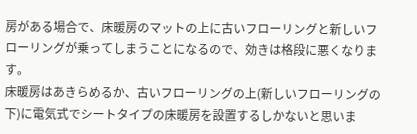房がある場合で、床暖房のマットの上に古いフローリングと新しいフローリングが乗ってしまうことになるので、効きは格段に悪くなります。
床暖房はあきらめるか、古いフローリングの上(新しいフローリングの下)に電気式でシートタイプの床暖房を設置するしかないと思いま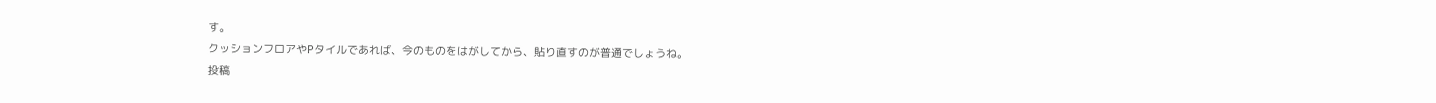す。
クッションフロアやPタイルであれば、今のものをはがしてから、貼り直すのが普通でしょうね。
投稿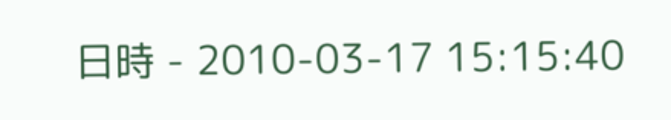日時 - 2010-03-17 15:15:40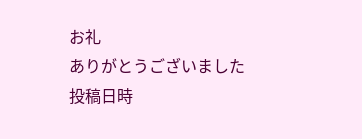お礼
ありがとうございました
投稿日時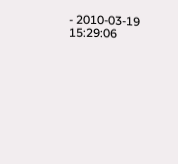- 2010-03-19 15:29:06